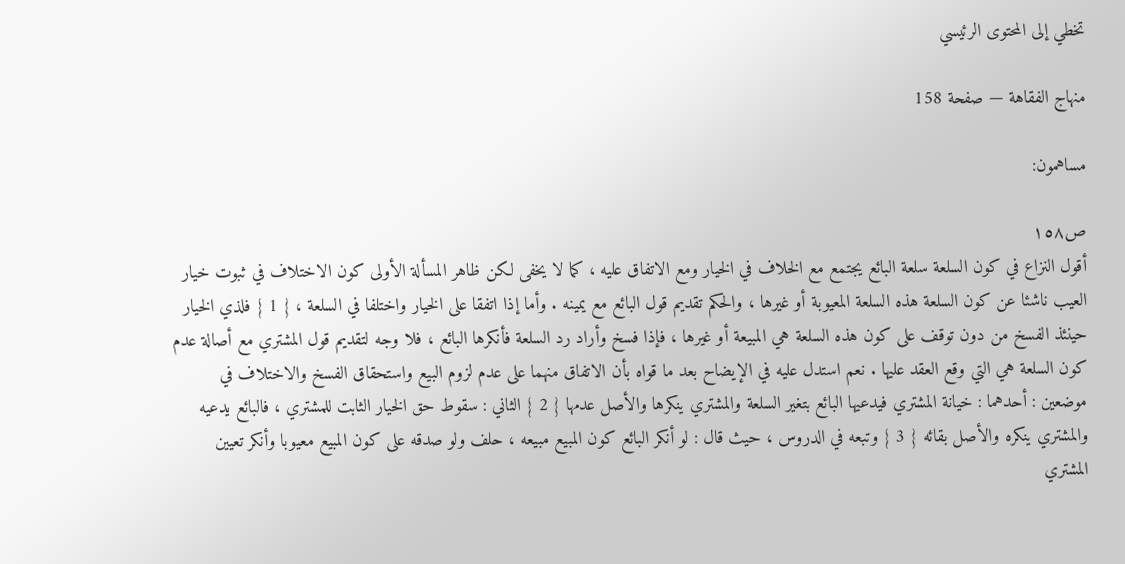تخطي إلى المحتوى الرئيسي

منهاج الفقاهة — صفحة 158

مساهمون:

ص١٥٨
أقول النزاع في كون السلعة سلعة البائع يجتمع مع الخلاف في الخيار ومع الاتفاق عليه ، كما لا يخفى لكن ظاهر المسألة الأولى كون الاختلاف في ثبوت خيار العيب ناشئا عن كون السلعة هذه السلعة المعيوبة أو غيرها ، والحكم تقديم قول البائع مع يمينه . وأما إذا اتفقا على الخيار واختلفا في السلعة ، { 1 } فلذي الخيار حينئذ الفسخ من دون توقف على كون هذه السلعة هي المبيعة أو غيرها ، فإذا فسخ وأراد رد السلعة فأنكرها البائع ، فلا وجه لتقديم قول المشتري مع أصالة عدم كون السلعة هي التي وقع العقد عليها . نعم استدل عليه في الإيضاح بعد ما قواه بأن الاتفاق منهما على عدم لزوم البيع واستحقاق الفسخ والاختلاف في موضعين : أحدهما : خيانة المشتري فيدعيها البائع بتغير السلعة والمشتري ينكرها والأصل عدمها { 2 } الثاني : سقوط حق الخيار الثابت للمشتري ، فالبائع يدعيه والمشتري ينكره والأصل بقائه { 3 } وتبعه في الدروس ، حيث قال : لو أنكر البائع كون المبيع مبيعه ، حلف ولو صدقه على كون المبيع معيوبا وأنكر تعيين المشتري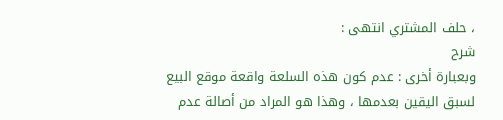، حلف المشتري انتهى :
شرح
وبعبارة أخرى : عدم كون هذه السلعة واقعة موقع البيع لسبق اليقين بعدمها ، وهذا هو المراد من أصالة عدم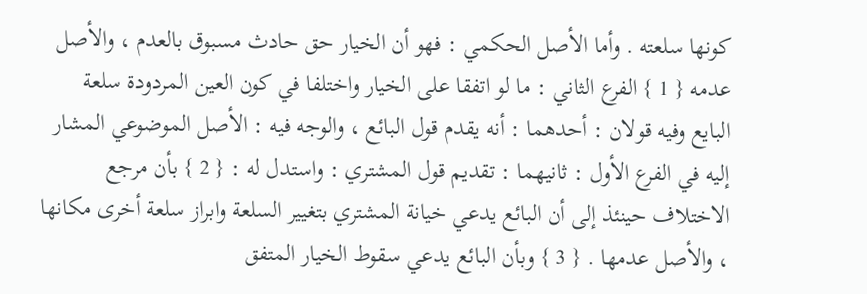كونها سلعته . وأما الأصل الحكمي : فهو أن الخيار حق حادث مسبوق بالعدم ، والأصل عدمه { 1 } الفرع الثاني : ما لو اتفقا على الخيار واختلفا في كون العين المردودة سلعة البايع وفيه قولان : أحدهما : أنه يقدم قول البائع ، والوجه فيه : الأصل الموضوعي المشار إليه في الفرع الأول : ثانيهما : تقديم قول المشتري : واستدل له : { 2 } بأن مرجع الاختلاف حينئذ إلى أن البائع يدعي خيانة المشتري بتغيير السلعة وابراز سلعة أخرى مكانها ، والأصل عدمها . { 3 } وبأن البائع يدعي سقوط الخيار المتفق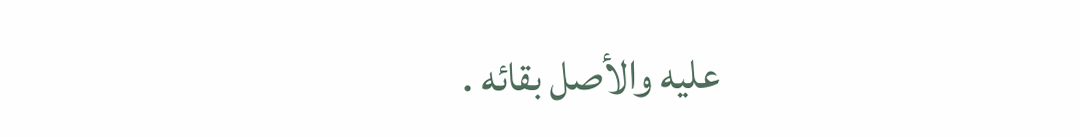عليه والأصل بقائه .